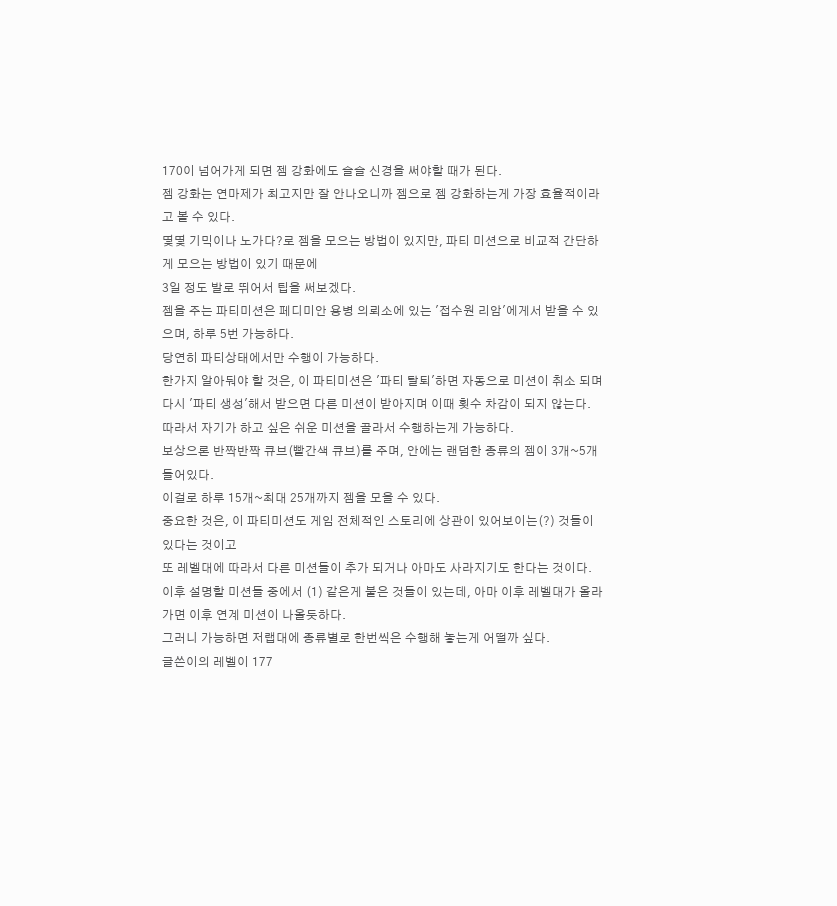170이 넘어가게 되면 젬 강화에도 슬슬 신경을 써야할 때가 된다.
젬 강화는 연마제가 최고지만 잘 안나오니까 젬으로 젬 강화하는게 가장 효율적이라고 볼 수 있다.
몇몇 기믹이나 노가다?로 젬을 모으는 방법이 있지만, 파티 미션으로 비교적 간단하게 모으는 방법이 있기 때문에
3일 정도 발로 뛰어서 팁을 써보겠다.
젬을 주는 파티미션은 페디미안 용병 의뢰소에 있는 '접수원 리암'에게서 받을 수 있으며, 하루 5번 가능하다.
당연히 파티상태에서만 수행이 가능하다.
한가지 알아둬야 할 것은, 이 파티미션은 '파티 탈퇴'하면 자동으로 미션이 취소 되며
다시 '파티 생성'해서 받으면 다른 미션이 받아지며 이때 횟수 차감이 되지 않는다.
따라서 자기가 하고 싶은 쉬운 미션을 골라서 수행하는게 가능하다.
보상으론 반짝반짝 큐브(빨간색 큐브)를 주며, 안에는 랜덤한 종류의 젬이 3개~5개 들어있다.
이걸로 하루 15개~최대 25개까지 젬을 모을 수 있다.
중요한 것은, 이 파티미션도 게임 전체적인 스토리에 상관이 있어보이는(?) 것들이 있다는 것이고
또 레벨대에 따라서 다른 미션들이 추가 되거나 아마도 사라지기도 한다는 것이다.
이후 설명할 미션들 중에서 (1) 같은게 붙은 것들이 있는데, 아마 이후 레벨대가 올라가면 이후 연계 미션이 나올듯하다.
그러니 가능하면 저랩대에 종류별로 한번씩은 수행해 놓는게 어떨까 싶다.
글쓴이의 레벨이 177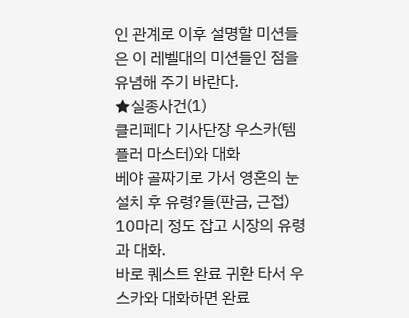인 관계로 이후 설명할 미션들은 이 레벨대의 미션들인 점을 유념해 주기 바란다.
★실종사건(1)
클리페다 기사단장 우스카(템플러 마스터)와 대화
베야 골짜기로 가서 영혼의 눈 설치 후 유령?들(판금, 근접) 10마리 정도 잡고 시장의 유령과 대화.
바로 퀘스트 완료 귀환 타서 우스카와 대화하면 완료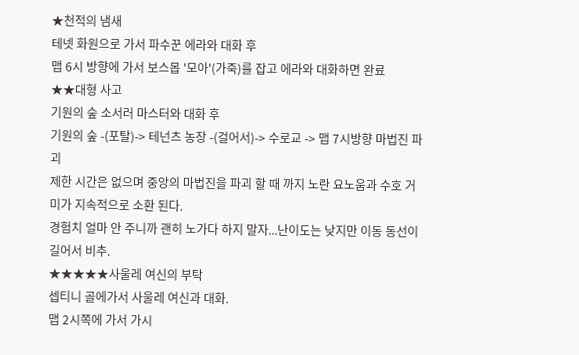★천적의 냄새
테넷 화원으로 가서 파수꾼 에라와 대화 후
맵 6시 방향에 가서 보스몹 '모아'(가죽)를 잡고 에라와 대화하면 완료
★★대형 사고
기원의 숲 소서러 마스터와 대화 후
기원의 숲 -(포탈)-> 테넌츠 농장 -(걸어서)-> 수로교 -> 맵 7시방향 마법진 파괴
제한 시간은 없으며 중앙의 마법진을 파괴 할 때 까지 노란 요노움과 수호 거미가 지속적으로 소환 된다.
경험치 얼마 안 주니까 괜히 노가다 하지 말자...난이도는 낮지만 이동 동선이 길어서 비추.
★★★★★사울레 여신의 부탁
셉티니 골에가서 사울레 여신과 대화.
맵 2시쪽에 가서 가시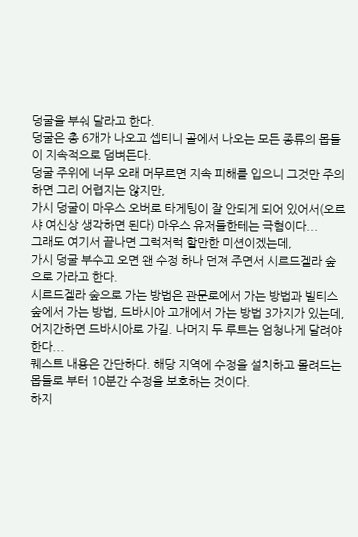덩굴을 부숴 달라고 한다.
덩굴은 총 6개가 나오고 셉티니 골에서 나오는 모든 종류의 몹들이 지속적으로 덤벼든다.
덩굴 주위에 너무 오래 머무르면 지속 피해를 입으니 그것만 주의하면 그리 어렵지는 않지만,
가시 덩굴이 마우스 오버로 타게팅이 잘 안되게 되어 있어서(오르샤 여신상 생각하면 된다) 마우스 유저들한테는 극혐이다...
그래도 여기서 끝나면 그럭저럭 할만한 미션이겠는데,
가시 덩굴 부수고 오면 왠 수정 하나 던져 주면서 시르드겔라 숲으로 가라고 한다.
시르드겔라 숲으로 가는 방법은 관문로에서 가는 방법과 빌티스 숲에서 가는 방법, 드바시아 고개에서 가는 방법 3가지가 있는데,
어지간하면 드바시아로 가길. 나머지 두 루트는 엄청나게 달려야 한다...
퀘스트 내용은 간단하다. 해당 지역에 수정을 설치하고 몰려드는 몹들로 부터 10분간 수정을 보호하는 것이다.
하지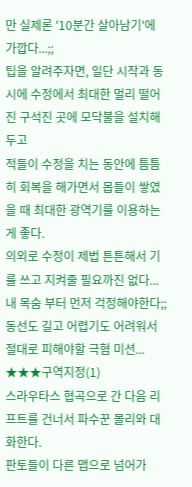만 실제론 '10분간 살아남기'에 가깝다...;;
팁을 알려주자면, 일단 시작과 동시에 수정에서 최대한 멀리 떨어진 구석진 곳에 모닥불을 설치해 두고
적들이 수정을 치는 동안에 틈틈히 회복을 해가면서 몹들이 쌓였을 때 최대한 광역기를 이용하는게 좋다.
의외로 수정이 제법 튼튼해서 기를 쓰고 지켜줄 필요까진 없다...내 목숨 부터 먼저 걱정해야한다;;
동선도 길고 어렵기도 어려워서 절대로 피해야할 극혐 미션...
★★★구역지정(1)
스라우타스 협곡으로 간 다음 리프트를 건너서 파수꾼 몰리와 대화한다.
판토들이 다른 맵으로 넘어가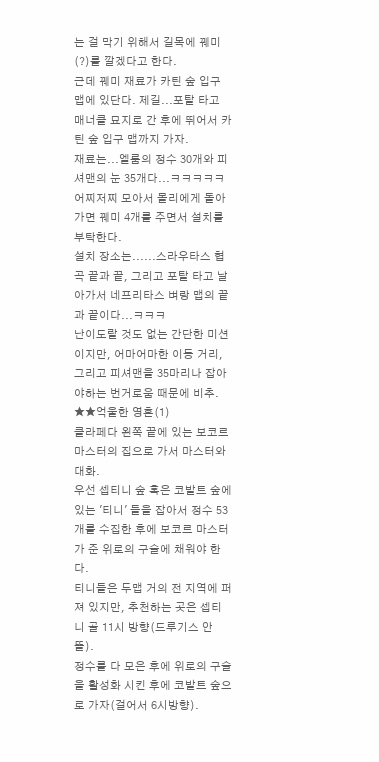는 걸 막기 위해서 길목에 꿰미(?)를 깔겠다고 한다.
근데 꿰미 재료가 카틴 숲 입구 맵에 있단다. 제길...포탈 타고 매너클 묘지로 간 후에 뛰어서 카틴 숲 입구 맵까지 가자.
재료는...엘룸의 정수 30개와 피셔맨의 눈 35개다...ㅋㅋㅋㅋㅋ
어찌저찌 모아서 몰리에게 돌아가면 꿰미 4개를 주면서 설치를 부탁한다.
설치 장소는......스라우타스 협곡 끝과 끝, 그리고 포탈 타고 날아가서 네프리타스 벼랑 맵의 끝과 끝이다...ㅋㅋㅋ
난이도랄 것도 없는 간단한 미션이지만, 어마어마한 이동 거리, 그리고 피셔맨을 35마리나 잡아야하는 번거로움 때문에 비추.
★★억울한 영혼(1)
클라페다 왼쪽 끝에 있는 보코르 마스터의 집으로 가서 마스터와 대화.
우선 셉티니 숲 혹은 코발트 숲에 있는 '티니' 들을 잡아서 정수 53개를 수집한 후에 보코르 마스터가 준 위로의 구슬에 채워야 한다.
티니들은 두맵 거의 전 지역에 퍼져 있지만, 추천하는 곳은 셉티니 골 11시 방향(드루기스 안뜰).
정수를 다 모은 후에 위로의 구슬을 활성화 시킨 후에 코발트 숲으로 가자(걸어서 6시방향).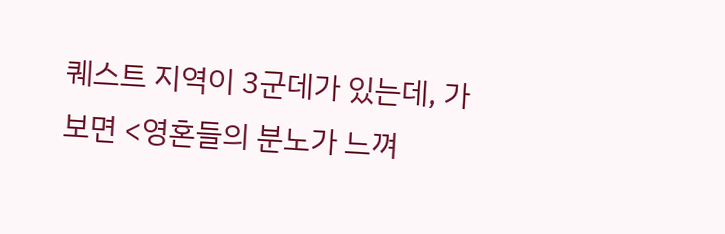퀘스트 지역이 3군데가 있는데, 가보면 <영혼들의 분노가 느껴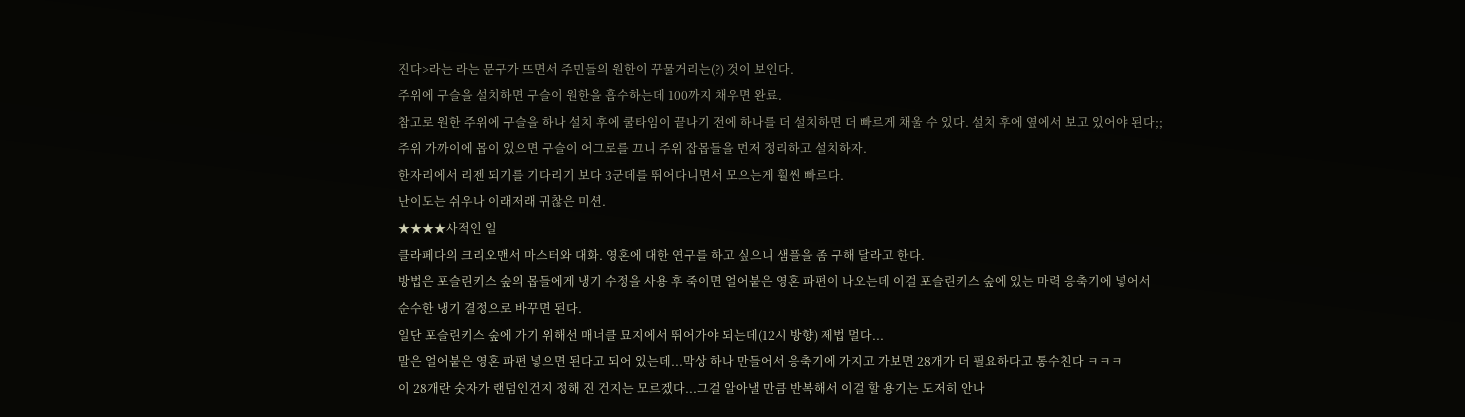진다>라는 라는 문구가 뜨면서 주민들의 원한이 꾸물거리는(?) 것이 보인다.
주위에 구슬을 설치하면 구슬이 원한을 흡수하는데 100까지 채우면 완료.
참고로 원한 주위에 구슬을 하나 설치 후에 쿨타임이 끝나기 전에 하나를 더 설치하면 더 빠르게 채울 수 있다. 설치 후에 옆에서 보고 있어야 된다;;
주위 가까이에 몹이 있으면 구슬이 어그로를 끄니 주위 잡몹들을 먼저 정리하고 설치하자.
한자리에서 리젠 되기를 기다리기 보다 3군데를 뛰어다니면서 모으는게 훨씬 빠르다.
난이도는 쉬우나 이래저래 귀찮은 미션.
★★★★사적인 일
클라페다의 크리오맨서 마스터와 대화. 영혼에 대한 연구를 하고 싶으니 샘플을 좀 구해 달라고 한다.
방법은 포슬린키스 숲의 몹들에게 냉기 수정을 사용 후 죽이면 얼어붙은 영혼 파편이 나오는데 이걸 포슬린키스 숲에 있는 마력 응축기에 넣어서
순수한 냉기 결정으로 바꾸면 된다.
일단 포슬린키스 숲에 가기 위해선 매너클 묘지에서 뛰어가야 되는데(12시 방향) 제법 멀다...
말은 얼어붙은 영혼 파편 넣으면 된다고 되어 있는데...막상 하나 만들어서 응축기에 가지고 가보면 28개가 더 필요하다고 통수친다 ㅋㅋㅋ
이 28개란 숫자가 랜덤인건지 정해 진 건지는 모르겠다...그걸 알아낼 만큼 반복해서 이걸 할 용기는 도저히 안나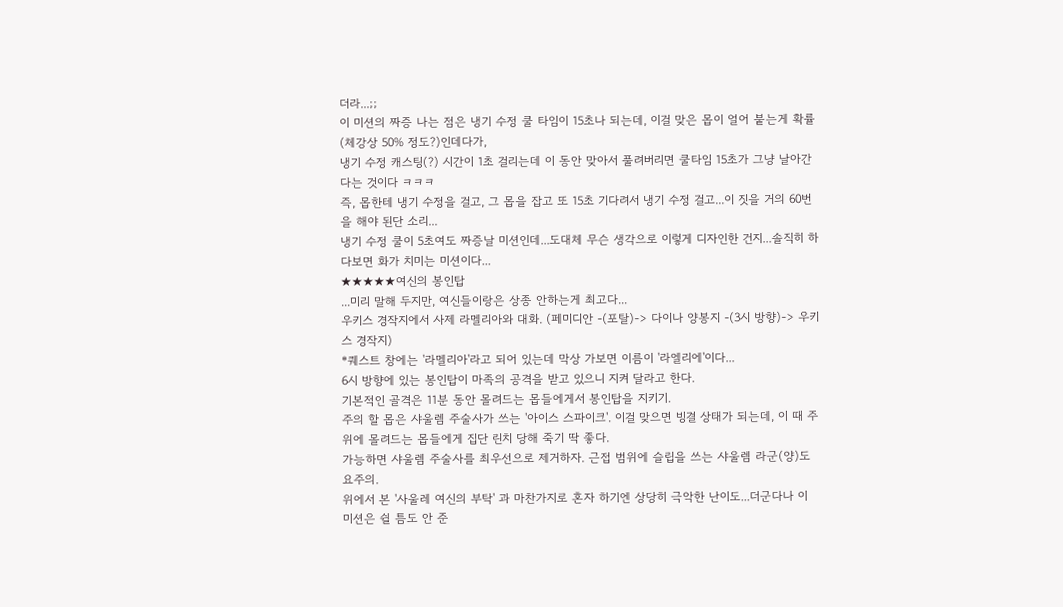더라...;;
이 미션의 짜증 나는 점은 냉기 수정 쿨 타임이 15초나 되는데, 이걸 맞은 몹이 얼어 붙는게 확률(체강상 50% 정도?)인데다가,
냉기 수정 캐스팅(?) 시간이 1초 걸리는데 이 동안 맞아서 풀려버리면 쿨타임 15초가 그냥 날아간다는 것이다 ㅋㅋㅋ
즉, 몹한테 냉기 수정을 걸고, 그 몹을 잡고 또 15초 기다려서 냉기 수정 걸고...이 짓을 거의 60번을 해야 된단 소리...
냉기 수정 쿨이 5초여도 짜증날 미션인데...도대체 무슨 생각으로 이렇게 디자인한 건지...솔직히 하다보면 화가 치미는 미션이다...
★★★★★여신의 봉인탑
...미리 말해 두지만, 여신들이랑은 상종 안하는게 최고다...
우키스 경작지에서 사제 라멜리아와 대화. (페미디안 -(포탈)-> 다이나 양봉지 -(3시 방향)-> 우키스 경작지)
*퀘스트 창에는 '라멜리아'라고 되어 있는데 막상 가보면 이름이 '라엘리에'이다...
6시 방향에 있는 봉인탑이 마족의 공격을 받고 있으니 지켜 달라고 한다.
기본적인 골격은 11분 동안 몰려드는 몹들에게서 봉인탑을 지키기.
주의 할 몹은 샤울렘 주술사가 쓰는 '아이스 스파이크'. 이걸 맞으면 빙결 상태가 되는데, 이 때 주위에 몰려드는 몹들에게 집단 린치 당해 죽기 딱 좋다.
가능하면 샤울렘 주술사를 최우선으로 제거하자. 근접 범위에 슬립을 쓰는 샤울렘 라군(양)도 요주의.
위에서 본 '사울레 여신의 부탁' 과 마찬가지로 혼자 하기엔 상당히 극악한 난이도...더군다나 이 미션은 쉴 틈도 안 준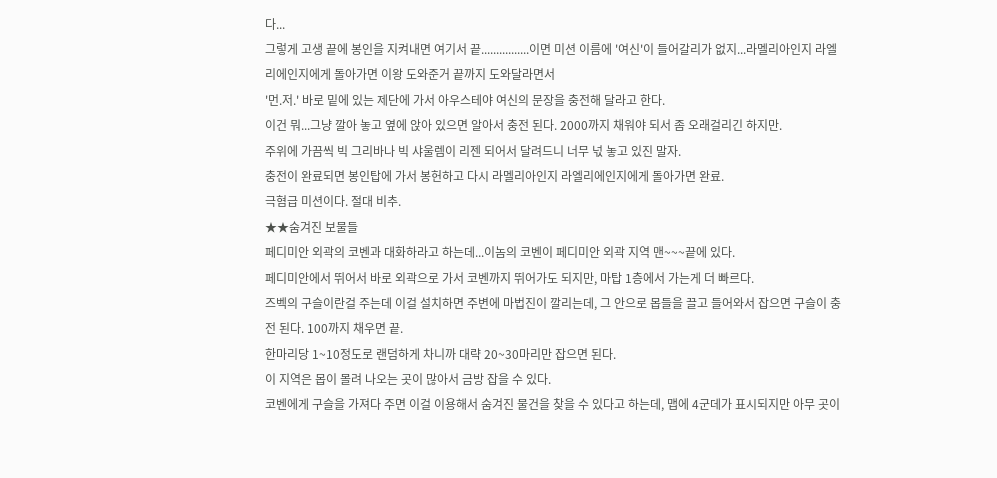다...
그렇게 고생 끝에 봉인을 지켜내면 여기서 끝................이면 미션 이름에 '여신'이 들어갈리가 없지...라멜리아인지 라엘리에인지에게 돌아가면 이왕 도와준거 끝까지 도와달라면서
'먼.저.' 바로 밑에 있는 제단에 가서 아우스테야 여신의 문장을 충전해 달라고 한다.
이건 뭐...그냥 깔아 놓고 옆에 앉아 있으면 알아서 충전 된다. 2000까지 채워야 되서 좀 오래걸리긴 하지만.
주위에 가끔씩 빅 그리바나 빅 샤울렘이 리젠 되어서 달려드니 너무 넋 놓고 있진 말자.
충전이 완료되면 봉인탑에 가서 봉헌하고 다시 라멜리아인지 라엘리에인지에게 돌아가면 완료.
극혐급 미션이다. 절대 비추.
★★숨겨진 보물들
페디미안 외곽의 코벤과 대화하라고 하는데...이놈의 코벤이 페디미안 외곽 지역 맨~~~끝에 있다.
페디미안에서 뛰어서 바로 외곽으로 가서 코벤까지 뛰어가도 되지만, 마탑 1층에서 가는게 더 빠르다.
즈벡의 구슬이란걸 주는데 이걸 설치하면 주변에 마법진이 깔리는데, 그 안으로 몹들을 끌고 들어와서 잡으면 구슬이 충전 된다. 100까지 채우면 끝.
한마리당 1~10정도로 랜덤하게 차니까 대략 20~30마리만 잡으면 된다.
이 지역은 몹이 몰려 나오는 곳이 많아서 금방 잡을 수 있다.
코벤에게 구슬을 가져다 주면 이걸 이용해서 숨겨진 물건을 찾을 수 있다고 하는데, 맵에 4군데가 표시되지만 아무 곳이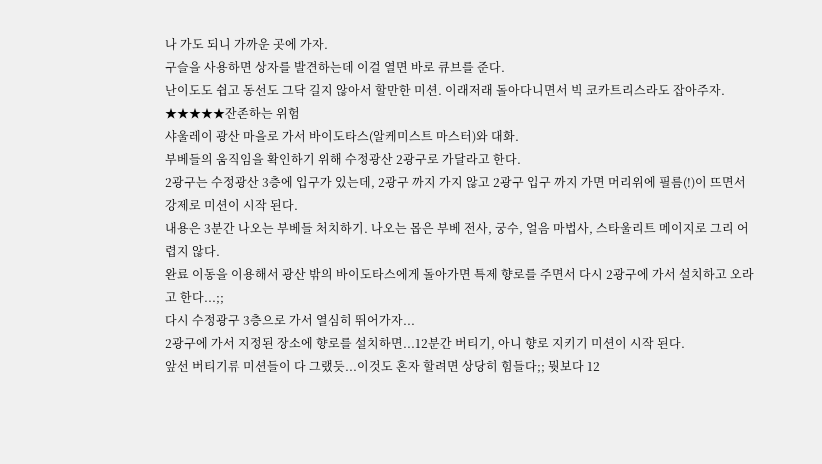나 가도 되니 가까운 곳에 가자.
구슬을 사용하면 상자를 발견하는데 이걸 열면 바로 큐브를 준다.
난이도도 쉽고 동선도 그닥 길지 않아서 할만한 미션. 이래저래 돌아다니면서 빅 코카트리스라도 잡아주자.
★★★★★잔존하는 위험
샤울레이 광산 마을로 가서 바이도타스(알케미스트 마스터)와 대화.
부베들의 움직임을 확인하기 위해 수정광산 2광구로 가달라고 한다.
2광구는 수정광산 3층에 입구가 있는데, 2광구 까지 가지 않고 2광구 입구 까지 가면 머리위에 필름(!)이 뜨면서
강제로 미션이 시작 된다.
내용은 3분간 나오는 부베들 처치하기. 나오는 몹은 부베 전사, 궁수, 얼음 마법사, 스타울리트 메이지로 그리 어렵지 않다.
완료 이동을 이용해서 광산 밖의 바이도타스에게 돌아가면 특제 향로를 주면서 다시 2광구에 가서 설치하고 오라고 한다...;;
다시 수정광구 3층으로 가서 열심히 뛰어가자...
2광구에 가서 지정된 장소에 향로를 설치하면...12분간 버티기, 아니 향로 지키기 미션이 시작 된다.
앞선 버티기류 미션들이 다 그랬듯...이것도 혼자 할려면 상당히 힘들다;; 뭣보다 12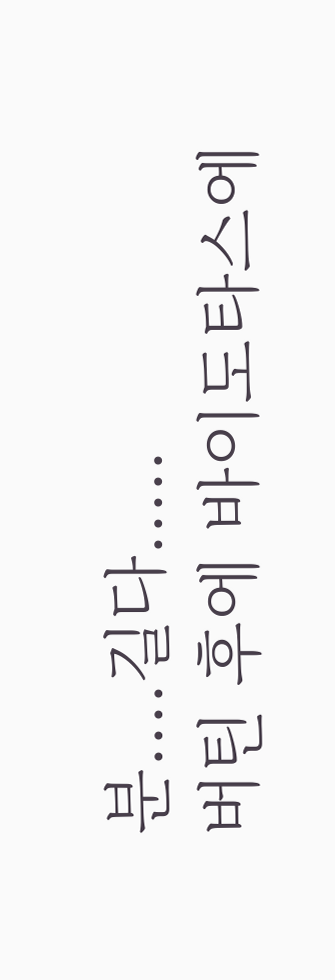분....길다.....
버틴 후에 바이도타스에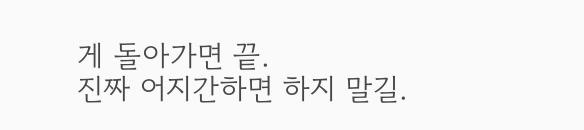게 돌아가면 끝.
진짜 어지간하면 하지 말길.